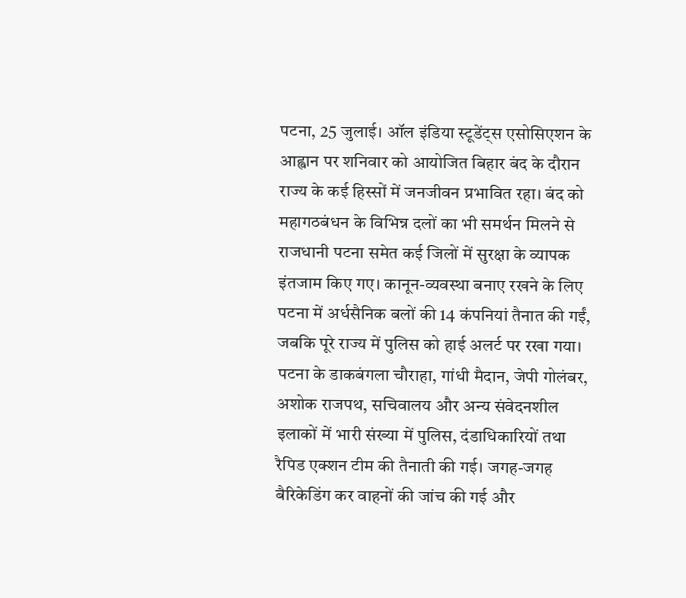पटना, 25 जुलाई। ऑल इंडिया स्टूडेंट्स एसोसिएशन के आह्वान पर शनिवार को आयोजित बिहार बंद के दौरान राज्य के कई हिस्सों में जनजीवन प्रभावित रहा। बंद को महागठबंधन के विभिन्न दलों का भी समर्थन मिलने से राजधानी पटना समेत कई जिलों में सुरक्षा के व्यापक इंतजाम किए गए। कानून-व्यवस्था बनाए रखने के लिए पटना में अर्धसैनिक बलों की 14 कंपनियां तैनात की गईं, जबकि पूरे राज्य में पुलिस को हाई अलर्ट पर रखा गया।
पटना के डाकबंगला चौराहा, गांधी मैदान, जेपी गोलंबर, अशोक राजपथ, सचिवालय और अन्य संवेदनशील इलाकों में भारी संख्या में पुलिस, दंडाधिकारियों तथा रैपिड एक्शन टीम की तैनाती की गई। जगह-जगह बैरिकेडिंग कर वाहनों की जांच की गई और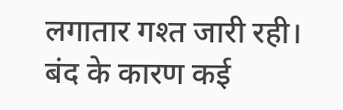लगातार गश्त जारी रही।
बंद के कारण कई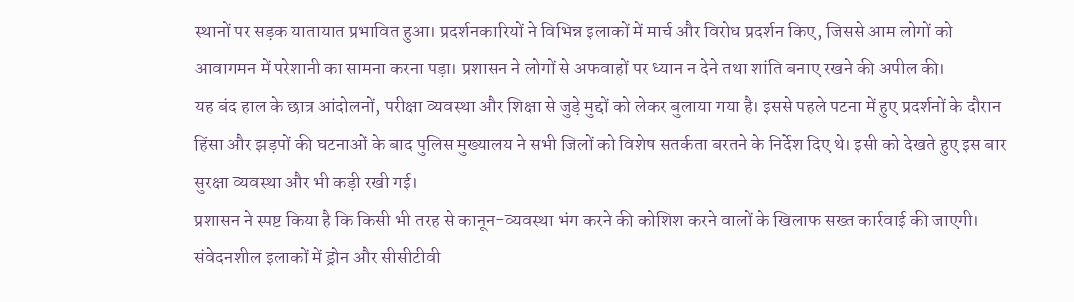स्थानों पर सड़क यातायात प्रभावित हुआ। प्रदर्शनकारियों ने विभिन्न इलाकों में मार्च और विरोध प्रदर्शन किए, जिससे आम लोगों को आवागमन में परेशानी का सामना करना पड़ा। प्रशासन ने लोगों से अफवाहों पर ध्यान न देने तथा शांति बनाए रखने की अपील की।
यह बंद हाल के छात्र आंदोलनों, परीक्षा व्यवस्था और शिक्षा से जुड़े मुद्दों को लेकर बुलाया गया है। इससे पहले पटना में हुए प्रदर्शनों के दौरान हिंसा और झड़पों की घटनाओं के बाद पुलिस मुख्यालय ने सभी जिलों को विशेष सतर्कता बरतने के निर्देश दिए थे। इसी को देखते हुए इस बार सुरक्षा व्यवस्था और भी कड़ी रखी गई।
प्रशासन ने स्पष्ट किया है कि किसी भी तरह से कानून-व्यवस्था भंग करने की कोशिश करने वालों के खिलाफ सख्त कार्रवाई की जाएगी। संवेदनशील इलाकों में ड्रोन और सीसीटीवी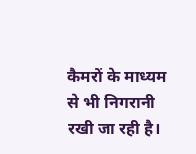कैमरों के माध्यम से भी निगरानी रखी जा रही है।